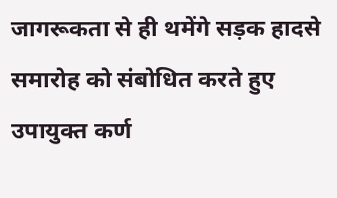जागरूकता से ही थमेंगे सड़क हादसे
समारोह को संबोधित करते हुए उपायुक्त कर्ण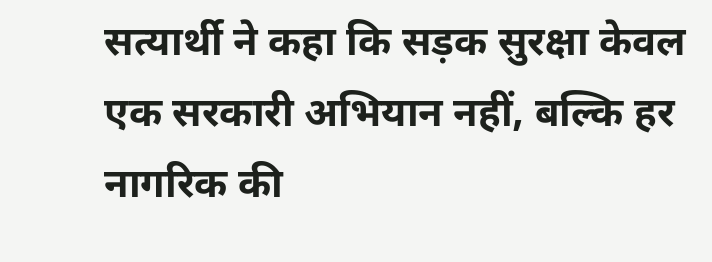सत्यार्थी ने कहा कि सड़क सुरक्षा केवल एक सरकारी अभियान नहीं, बल्कि हर नागरिक की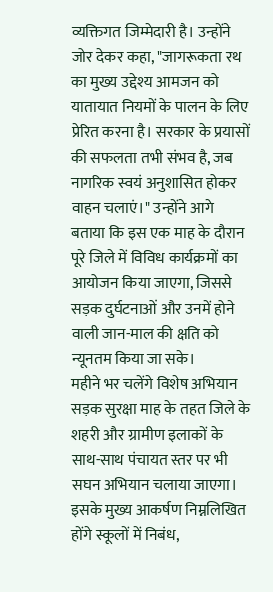व्यक्तिगत जिम्मेदारी है। उन्होंने जोर देकर कहा, "जागरूकता रथ का मुख्य उद्देश्य आमजन को यातायात नियमों के पालन के लिए प्रेरित करना है। सरकार के प्रयासों की सफलता तभी संभव है, जब नागरिक स्वयं अनुशासित होकर वाहन चलाएं।" उन्होंने आगे बताया कि इस एक माह के दौरान पूरे जिले में विविध कार्यक्रमों का आयोजन किया जाएगा, जिससे सड़क दुर्घटनाओं और उनमें होने वाली जान-माल की क्षति को न्यूनतम किया जा सके।
महीने भर चलेंगे विशेष अभियान
सड़क सुरक्षा माह के तहत जिले के शहरी और ग्रामीण इलाकों के साथ-साथ पंचायत स्तर पर भी सघन अभियान चलाया जाएगा। इसके मुख्य आकर्षण निम्नलिखित होंगे स्कूलों में निबंध,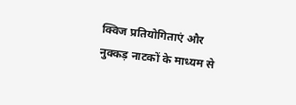क्विज प्रतियोगिताएं और नुक्कड़ नाटकों के माध्यम से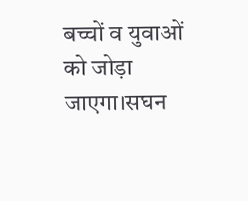बच्चों व युवाओं को जोड़ा जाएगा।सघन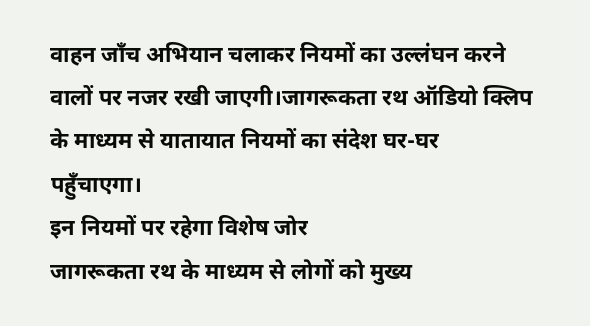वाहन जाँच अभियान चलाकर नियमों का उल्लंघन करने वालों पर नजर रखी जाएगी।जागरूकता रथ ऑडियो क्लिप के माध्यम से यातायात नियमों का संदेश घर-घर पहुँचाएगा।
इन नियमों पर रहेगा विशेष जोर
जागरूकता रथ के माध्यम से लोगों को मुख्य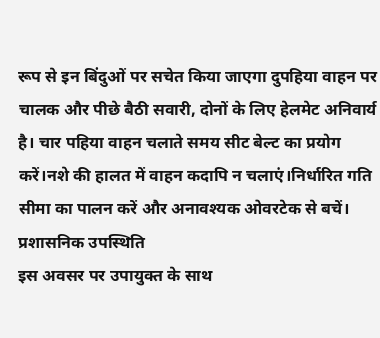रूप से इन बिंदुओं पर सचेत किया जाएगा दुपहिया वाहन पर चालक और पीछे बैठी सवारी, दोनों के लिए हेलमेट अनिवार्य है। चार पहिया वाहन चलाते समय सीट बेल्ट का प्रयोग करें।नशे की हालत में वाहन कदापि न चलाएं।निर्धारित गति सीमा का पालन करें और अनावश्यक ओवरटेक से बचें।
प्रशासनिक उपस्थिति
इस अवसर पर उपायुक्त के साथ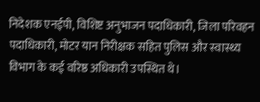निदेशक एनईपी, विशिष्ट अनुभाजन पदाधिकारी, जिला परिवहन पदाधिकारी, मोटर यान निरीक्षक सहित पुलिस और स्वास्थ्य विभाग के कई वरिष्ठ अधिकारी उपस्थित थे।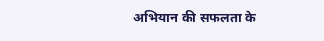अभियान की सफलता के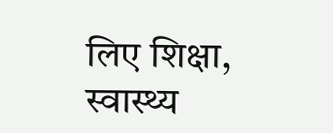लिए शिक्षा, स्वास्थ्य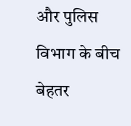और पुलिस विभाग के बीच बेहतर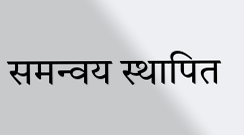समन्वय स्थापित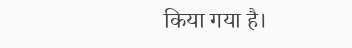किया गया है।